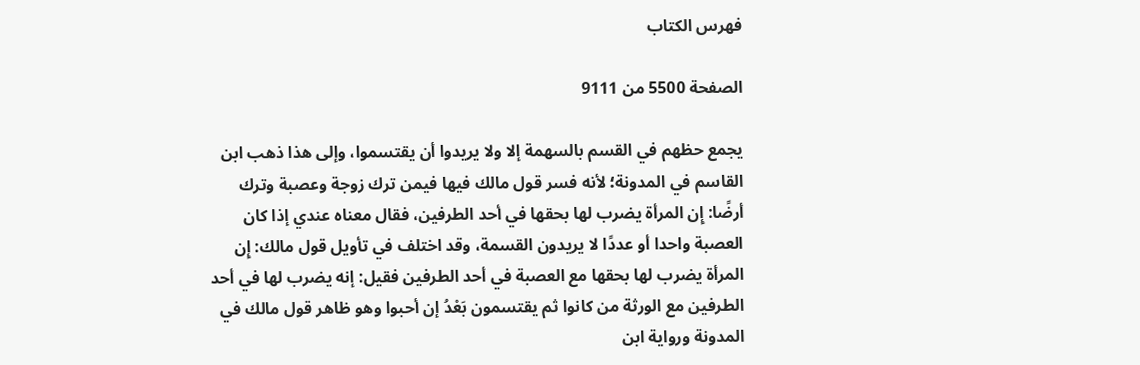فهرس الكتاب

الصفحة 5500 من 9111

يجمع حظهم في القسم بالسهمة إلا ولا يريدوا أن يقتسموا، وإلى هذا ذهب ابن القاسم في المدونة؛ لأنه فسر قول مالك فيها فيمن ترك زوجة وعصبة وترك أرضًا: إِن المرأة يضرب لها بحقها في أحد الطرفين، فقال معناه عندي إذا كان العصبة واحدا أو عددًا لا يريدون القسمة، وقد اختلف في تأويل قول مالك: إِن المرأة يضرب لها بحقها مع العصبة في أحد الطرفين فقيل: إنه يضرب لها في أحد الطرفين مع الورثة من كانوا ثم يقتسمون بَعْدُ إن أحبوا وهو ظاهر قول مالك في المدونة ورواية ابن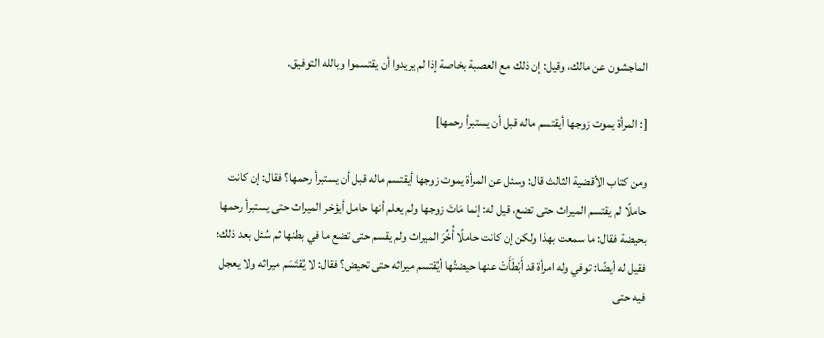الماجشون عن مالك، وقيل: إن ذلك مع العصبة بخاصة إذا لم يريدوا أن يقتسموا وبالله التوفيق.

[: المرأة يموت زوجها أيقتسم ماله قبل أن يستبرأ رحمها]

ومن كتاب الأقضية الثالث قال: وسئل عن المرأة يموت زوجها أيقتسم ماله قبل أن يستبرأ رحمها؟ فقال: إن كانت حاملًا لم يقتسم الميراث حتى تضع، قيل له: إنما مَاتَ زوجها ولم يعلم أنها حامل أيؤخر الميراث حتى يستبرأ رحمها بحيضة فقال: ما سمعت بهذا ولكن إن كانت حاملًا أُخِّرَ الميراث ولم يقسم حتى تضع ما في بطنها ثم سُئل بعد ذلك؛ فقيل له أيضًا: توفي وله امرأة قد أَبْطَأَتْ عنها حيضتُها أيُقتسم ميراثه حتى تحيض؟ فقال: لا يُقتَسَم ميراثه ولا يعجل فيه حتى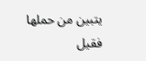يتبين من حملها فقيل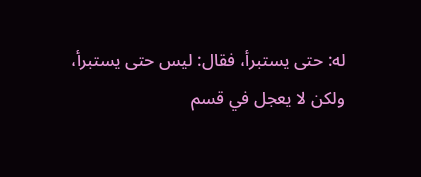له: حتى يستبرأ، فقال: ليس حتى يستبرأ، ولكن لا يعجل في قسم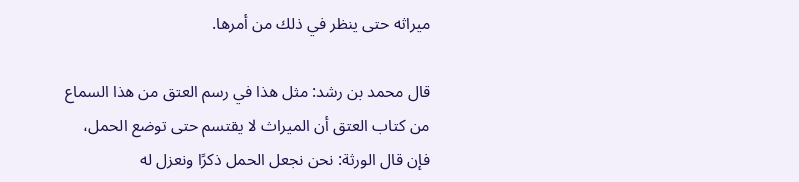ميراثه حتى ينظر في ذلك من أمرها.

قال محمد بن رشد: مثل هذا في رسم العتق من هذا السماع من كتاب العتق أن الميراث لا يقتسم حتى توضع الحمل، فإن قال الورثة: نحن نجعل الحمل ذكرًا ونعزل له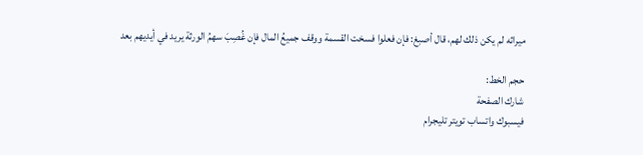ميراثه لم يكن ذلك لهم، قال أصبغ: فإن فعلوا فسخت القسمة ووقف جميعُ المال فإن غُصِبَ سهمُ الورثة يريد في أيديهم بعد

حجم الخط:
شارك الصفحة
فيسبوك واتساب تويتر تليجرام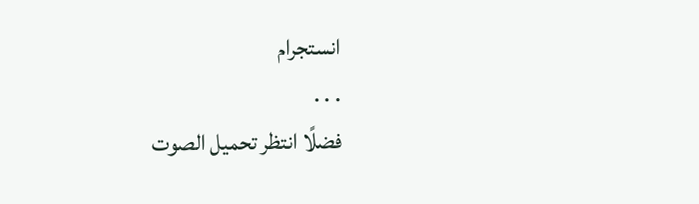انستجرام
. . .
فضلًا انتظر تحميل الصوت